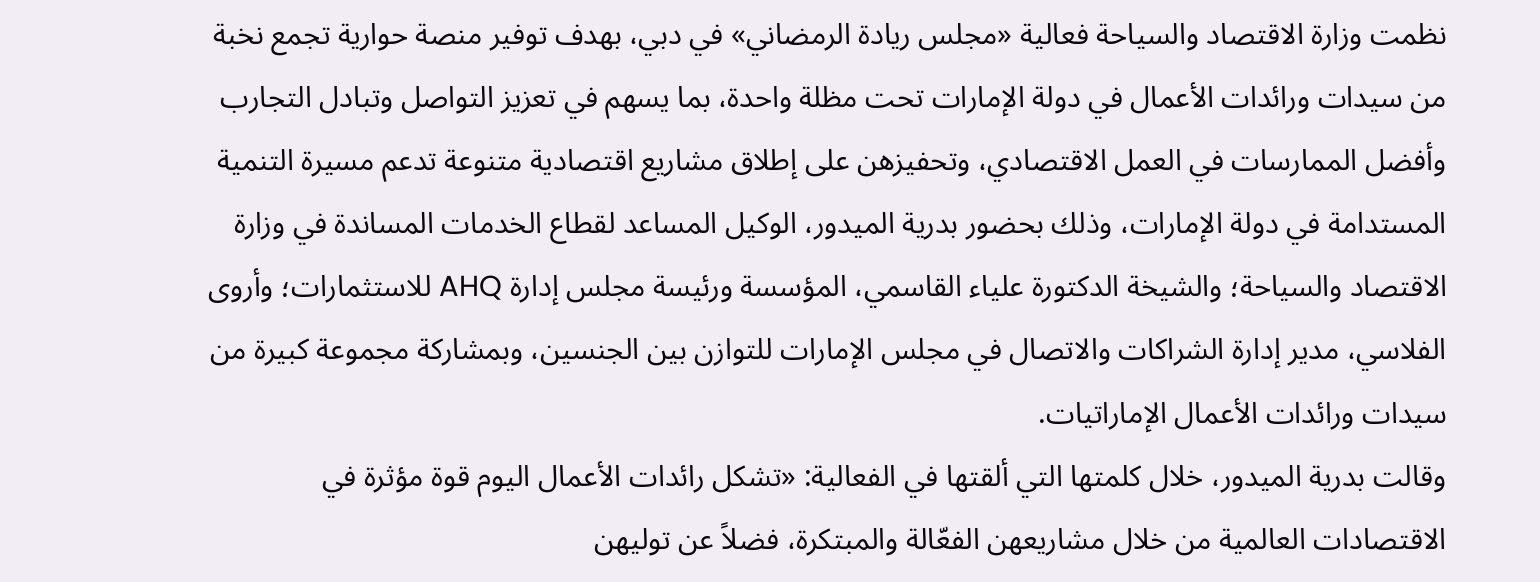نظمت وزارة الاقتصاد والسياحة فعالية «مجلس ريادة الرمضاني» في دبي، بهدف توفير منصة حوارية تجمع نخبة من سيدات ورائدات الأعمال في دولة الإمارات تحت مظلة واحدة، بما يسهم في تعزيز التواصل وتبادل التجارب وأفضل الممارسات في العمل الاقتصادي، وتحفيزهن على إطلاق مشاريع اقتصادية متنوعة تدعم مسيرة التنمية المستدامة في دولة الإمارات، وذلك بحضور بدرية الميدور، الوكيل المساعد لقطاع الخدمات المساندة في وزارة الاقتصاد والسياحة؛ والشيخة الدكتورة علياء القاسمي، المؤسسة ورئيسة مجلس إدارة AHQ للاستثمارات؛ وأروى الفلاسي، مدير إدارة الشراكات والاتصال في مجلس الإمارات للتوازن بين الجنسين، وبمشاركة مجموعة كبيرة من سيدات ورائدات الأعمال الإماراتيات.
وقالت بدرية الميدور، خلال كلمتها التي ألقتها في الفعالية: «تشكل رائدات الأعمال اليوم قوة مؤثرة في الاقتصادات العالمية من خلال مشاريعهن الفعّالة والمبتكرة، فضلاً عن توليهن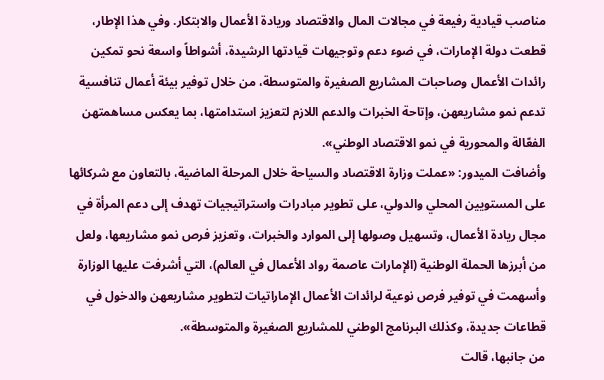مناصب قيادية رفيعة في مجالات المال والاقتصاد وريادة الأعمال والابتكار. وفي هذا الإطار، قطعت دولة الإمارات، في ضوء دعم وتوجيهات قيادتها الرشيدة، أشواطاً واسعة نحو تمكين رائدات الأعمال وصاحبات المشاريع الصغيرة والمتوسطة، من خلال توفير بيئة أعمال تنافسية تدعم نمو مشاريعهن، وإتاحة الخبرات والدعم اللازم لتعزيز استدامتها، بما يعكس مساهمتهن الفعّالة والمحورية في نمو الاقتصاد الوطني».
وأضافت الميدور: «عملت وزارة الاقتصاد والسياحة خلال المرحلة الماضية، بالتعاون مع شركائها على المستويين المحلي والدولي، على تطوير مبادرات واستراتيجيات تهدف إلى دعم المرأة في مجال ريادة الأعمال، وتسهيل وصولها إلى الموارد والخبرات، وتعزيز فرص نمو مشاريعها، ولعل من أبرزها الحملة الوطنية (الإمارات عاصمة رواد الأعمال في العالم)، التي أشرفت عليها الوزارة وأسهمت في توفير فرص نوعية لرائدات الأعمال الإماراتيات لتطوير مشاريعهن والدخول في قطاعات جديدة، وكذلك البرنامج الوطني للمشاريع الصغيرة والمتوسطة».
من جانبها، قالت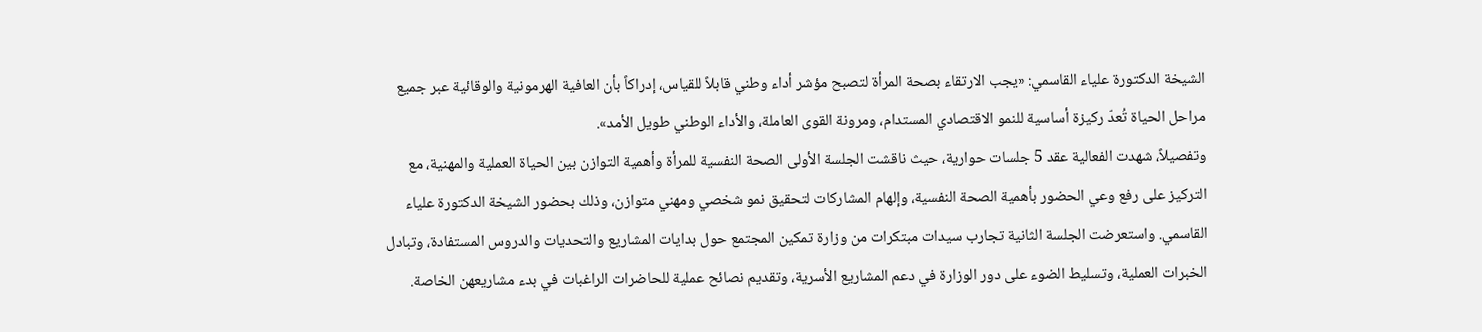الشيخة الدكتورة علياء القاسمي: «يجب الارتقاء بصحة المرأة لتصبح مؤشر أداء وطني قابلاً للقياس، إدراكاً بأن العافية الهرمونية والوقائية عبر جميع مراحل الحياة تُعدّ ركيزة أساسية للنمو الاقتصادي المستدام، ومرونة القوى العاملة، والأداء الوطني طويل الأمد».
وتفصيلاً، شهدت الفعالية عقد 5 جلسات حوارية، حيث ناقشت الجلسة الأولى الصحة النفسية للمرأة وأهمية التوازن بين الحياة العملية والمهنية، مع التركيز على رفع وعي الحضور بأهمية الصحة النفسية، وإلهام المشاركات لتحقيق نمو شخصي ومهني متوازن، وذلك بحضور الشيخة الدكتورة علياء القاسمي. واستعرضت الجلسة الثانية تجارب سيدات مبتكرات من وزارة تمكين المجتمع حول بدايات المشاريع والتحديات والدروس المستفادة، وتبادل الخبرات العملية، وتسليط الضوء على دور الوزارة في دعم المشاريع الأسرية، وتقديم نصائح عملية للحاضرات الراغبات في بدء مشاريعهن الخاصة.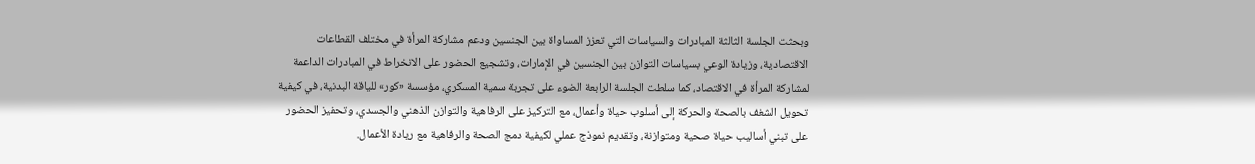وبحثت الجلسة الثالثة المبادرات والسياسات التي تعزز المساواة بين الجنسين ودعم مشاركة المرأة في مختلف القطاعات الاقتصادية، وزيادة الوعي بسياسات التوازن بين الجنسين في الإمارات، وتشجيع الحضور على الانخراط في المبادرات الداعمة لمشاركة المرأة في الاقتصاد، كما سلطت الجلسة الرابعة الضوء على تجربة سمية المسكري، مؤسسة «كور» للياقة البدنية، في كيفية تحويل الشغف بالصحة والحركة إلى أسلوب حياة وأعمال، مع التركيز على الرفاهية والتوازن الذهني والجسدي، وتحفيز الحضور على تبني أساليب حياة صحية ومتوازنة، وتقديم نموذج عملي لكيفية دمج الصحة والرفاهية مع ريادة الأعمال.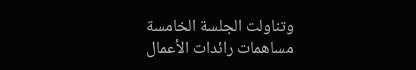وتناولت الجلسة الخامسة مساهمات رائدات الأعمال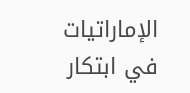الإماراتيات في ابتكار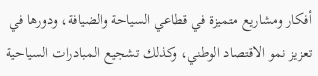أفكار ومشاريع متميزة في قطاعي السياحة والضيافة، ودورها في تعزيز نمو الاقتصاد الوطني، وكذلك تشجيع المبادرات السياحية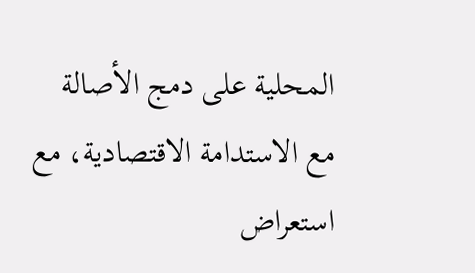المحلية على دمج الأصالة مع الاستدامة الاقتصادية، مع استعراض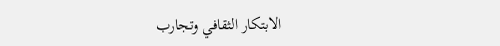الابتكار الثقافي وتجارب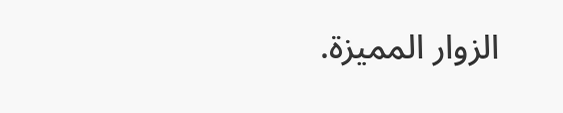الزوار المميزة.